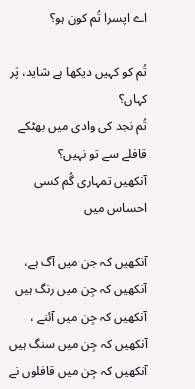اے اپسرا تُم کون ہو؟

تُم کو کہیں دیکھا ہے شاید، پَر کہاں؟
تُم نجد کی وادی میں بھٹکے قافلے سے تو نہیں؟
آنکھیں تمہاری گُم کسی احساس میں

آنکھیں کہ جن میں آگ ہے، آنکھیں کہ جِن میں رنگ ہیں
آنکھیں کہ جِن میں آئنے ، آنکھیں کہ جِن میں سنگ ہیں
آنکھیں کہ جِن میں قافلوں نے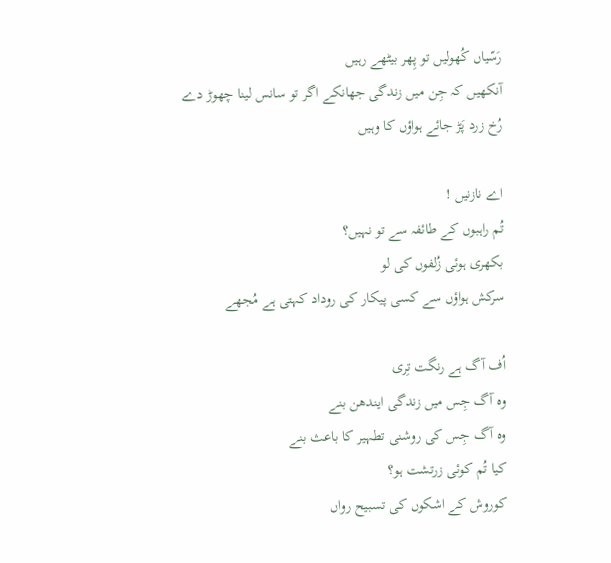رَسّیاں کُھولیں تو پِھر بیٹھے رہیں
آنکھیں کہ جِن میں زندگی جھانکے اگر تو سانس لینا چھوڑ دے
رُخ زرد پَڑ جائے ہواؤں کا وہیں

اے نازنیں !
تُم راہبوں کے طائفہ سے تو نہیں؟
بکھری ہوئی زُلفوں کی لو
سرکش ہواؤں سے کسی پیکار کی روداد کہتی ہے مُجھے

اُف آگ ہے رنگت تِری
وہ آگ جِس میں زندگی ایندھن بنے
وہ آگ جِس کی روشنی تطہیر کا باعث بنے
کیا تُم کوئی زرتشت ہو؟
کوروش کے اشکوں کی تسبیح رواں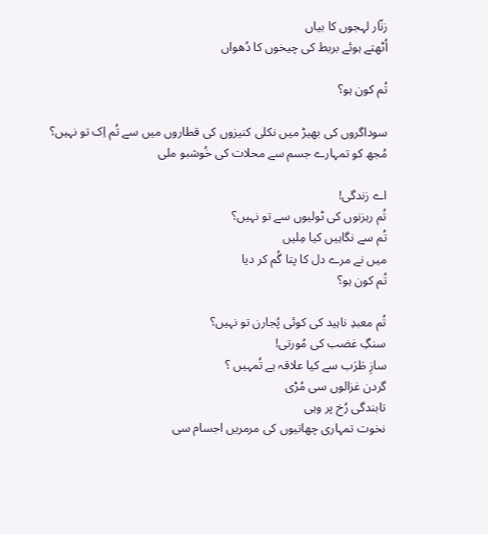زنّار لہجوں کا بیاں
اُٹھتے ہوئے بربط کی چیخوں کا دُھواں

تُم کون ہو؟

سوداگروں کی بھیڑ میں نکلی کنیزوں کی قطاروں میں سے تُم اِک تو نہیں؟
مُجھ کو تمہارے جسم سے محلات کی خُوشبو ملی

اے زندگی!
تُم رہزنوں کی ٹولیوں سے تو نہیں؟
تُم سے نگاہیں کیا مِلیں
میں نے مرے دل کا پتا گُم کر دیا
تُم کون ہو؟

تُم معبدِ ناہید کی کوئی پُجارن تو نہیں؟
سنگِ غضب کی مُورتی!
سازِ طَرَب سے کیا علاقہ ہے تُمہیں ؟
گردن غزالوں سی مُڑی
تابندگی رُخ پر وہی
نخوت تمہاری چھاتیوں کی مرمریں اجسام سی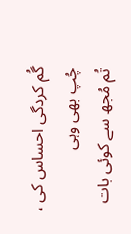گُم کردگی احساس کی ، چُپ بھی وہی
تُم مُجھ سے کوئی بات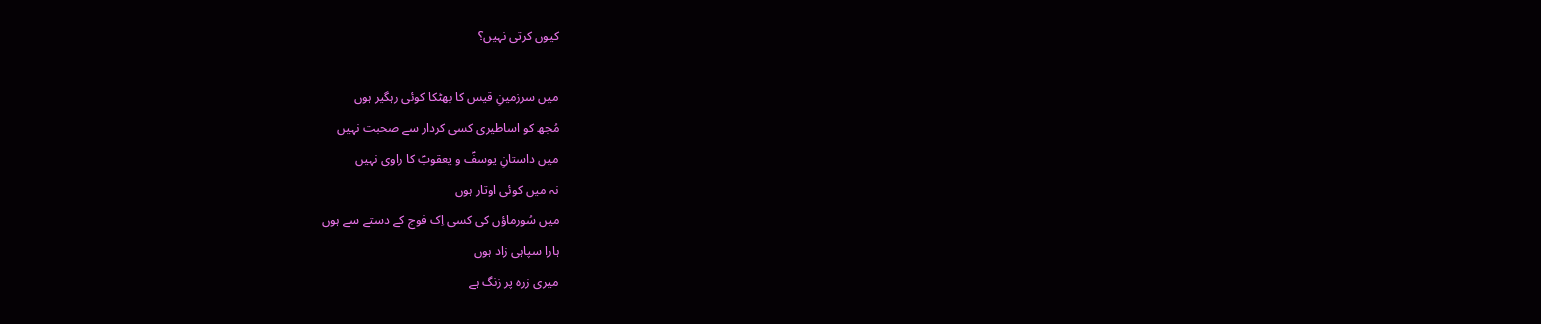کیوں کرتی نہیں؟

میں سرزمینِ قیس کا بھٹکا کوئی رہگیر ہوں
مُجھ کو اساطیری کسی کردار سے صحبت نہیں
میں داستانِ یوسفؑ و یعقوبؑ کا راوی نہیں
نہ میں کوئی اوتار ہوں
میں سُورماؤں کی کسی اِک فوج کے دستے سے ہوں
ہارا سپاہی زاد ہوں
میری زرہ پر زنگ ہے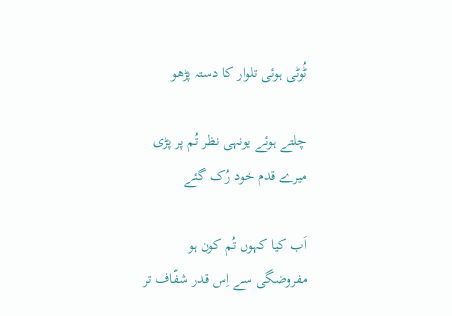ٹُوٹی ہوئی تلوار کا دستہ پڑھو

چلتے ہوئے یونہی نظر تُم پر پڑی
میرے قدم خود رُک گئے

اَب کیا کہوں تُم کون ہو
مفروضگی سے اِس قدر شفّاف تر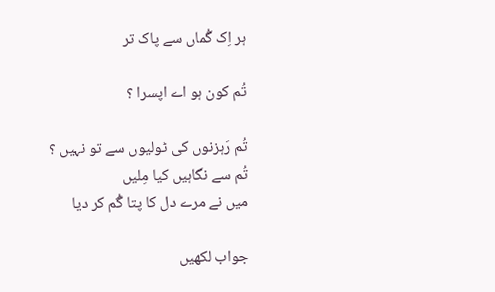ہر اِک گُماں سے پاک تر

تُم کون ہو اے اپسرا ؟

تُم رَہزنوں کی ٹولیوں سے تو نہیں ؟
تُم سے نگاہیں کیا مِلیں
میں نے مرے دل کا پتا گُم کر دیا

جواب لکھیں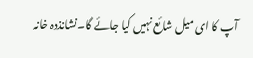آپ کا ای میل شائع نہیں کیا جائے گا۔نشانذدہ خانہ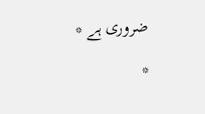ضروری ہے *

*